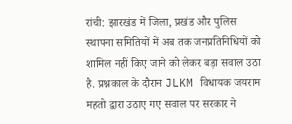रांची: झारखंड में जिला, प्रखंड और पुलिस स्थापना समितियों में अब तक जनप्रतिनिधियों को शामिल नहीं किए जाने को लेकर बड़ा सवाल उठा है. प्रश्नकाल के दौरान JLKM विधायक जयराम महतो द्वारा उठाए गए सवाल पर सरकार ने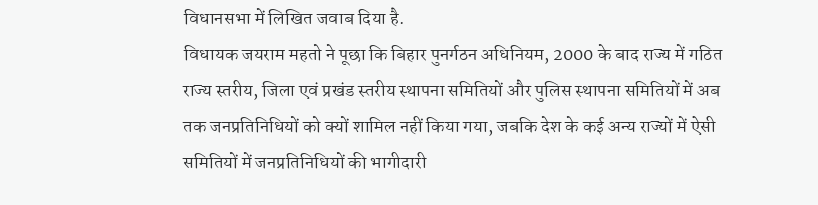विधानसभा में लिखित जवाब दिया है.
विधायक जयराम महतो ने पूछा कि बिहार पुनर्गठन अधिनियम, 2000 के बाद राज्य में गठित राज्य स्तरीय, जिला एवं प्रखंड स्तरीय स्थापना समितियों और पुलिस स्थापना समितियों में अब तक जनप्रतिनिधियों को क्यों शामिल नहीं किया गया, जबकि देश के कई अन्य राज्यों में ऐसी समितियों में जनप्रतिनिधियों की भागीदारी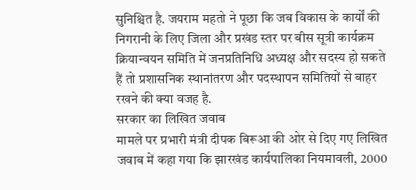सुनिश्चित है. जयराम महतो ने पूछा कि जब विकास के कार्यों की निगरानी के लिए जिला और प्रखंड स्तर पर बीस सूत्री कार्यक्रम क्रियान्वयन समिति में जनप्रतिनिधि अध्यक्ष और सदस्य हो सकते हैं तो प्रशासनिक स्थानांतरण और पदस्थापन समितियों से बाहर रखने की क्या वजह है.
सरकार का लिखित जवाब
मामले पर प्रभारी मंत्री दीपक बिरूआ की ओर से दिए गए लिखित जवाब में कहा गया कि झारखंड कार्यपालिका नियमावली, 2000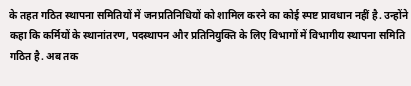के तहत गठित स्थापना समितियों में जनप्रतिनिधियों को शामिल करने का कोई स्पष्ट प्रावधान नहीं है. उन्होंने कहा कि कर्मियों के स्थानांतरण, पदस्थापन और प्रतिनियुक्ति के लिए विभागों में विभागीय स्थापना समिति गठित है. अब तक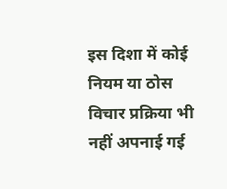इस दिशा में कोई नियम या ठोस विचार प्रक्रिया भी नहीं अपनाई गई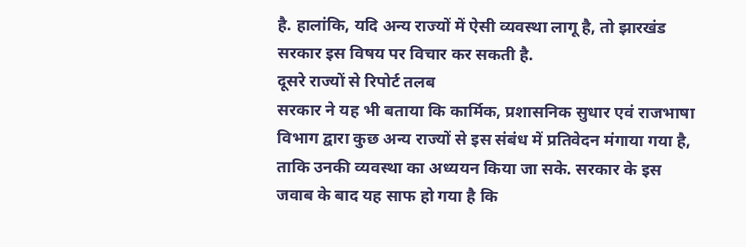है. हालांकि, यदि अन्य राज्यों में ऐसी व्यवस्था लागू है, तो झारखंड सरकार इस विषय पर विचार कर सकती है.
दूसरे राज्यों से रिपोर्ट तलब
सरकार ने यह भी बताया कि कार्मिक, प्रशासनिक सुधार एवं राजभाषा विभाग द्वारा कुछ अन्य राज्यों से इस संबंध में प्रतिवेदन मंगाया गया है, ताकि उनकी व्यवस्था का अध्ययन किया जा सके. सरकार के इस जवाब के बाद यह साफ हो गया है कि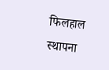फिलहाल स्थापना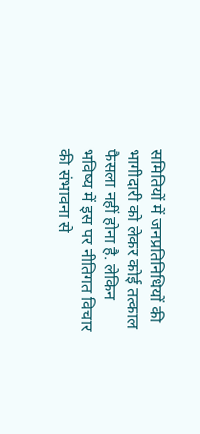समितियों में जनप्रतिनिधियों की भागीदारी को लेकर कोई तत्काल फैसला नहीं होना है. लेकिन भविष्य में इस पर नीतिगत विचार की संभावना से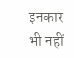इनकार भी नहीं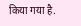किया गया है.